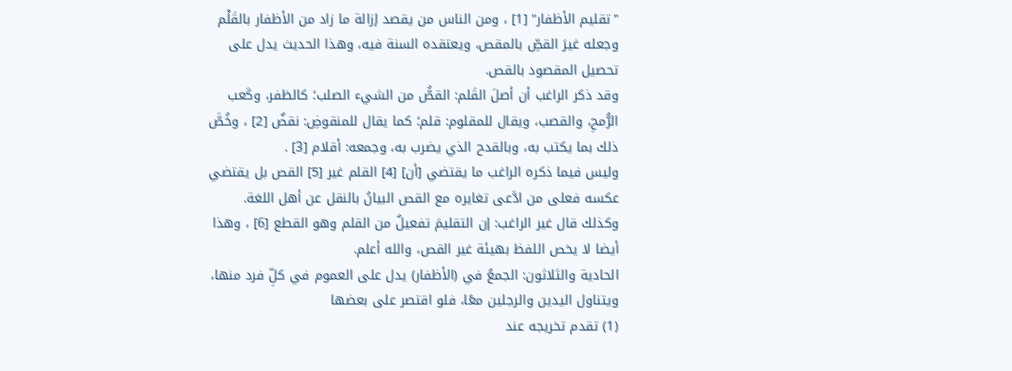"تقليم الأظفار" [1] ، ومن الناس من يقصد إزالة ما زاد من الأظفار بالقَلْم وجعله غيرَ القصِّ بالمقص، ويعتقده السنة فيه، وهذا الحديث يدل على تحصيل المقصود بالقص.
وقد ذكر الراغب أن أصلَ القَلم: القصُّ من الشيء الصلب؛ كالظفر، وكَعب الرُّمحِ، والقصب، ويقال للمقلوم: قلم؛ كما يقال للمنقوضِ: نقضٌ [2] ، وخُصَّ ذلك بما يكتب به، وبالقدح الذي يضرب به، وجمعه: أقلام [3] .
وليس فيما ذكره الراغب ما يقتضي [أن] [4] القلم غير [5] القص بل يقتضي عكسه فعلى من ادَّعى تغايره مع القص البيانُ بالنقل عن أهل اللغة.
وكذلك قال غير الراغب: إن التقليمَ تفعيلٌ من القلم وهو القطع [6] ، وهذا أيضا لا يخص اللفظ بهيئة غير القص، والله أعلم.
الحادية والثلاثون: الجمعُ في (الأظفار) يدل على العموم في كلِّ فرد منها، ويتناول اليدين والرجلين معًا، فلو اقتصر على بعضها
(1) تقدم تخريجه عند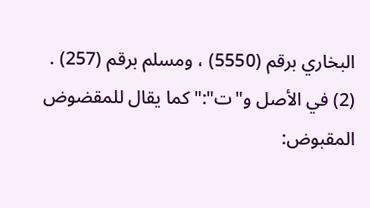البخاري برقم (5550) ، ومسلم برقم (257) .
(2) في الأصل و"ت":"كما يقال للمقضوض المقبوض: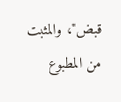قبض"، والمثبت من المطبوع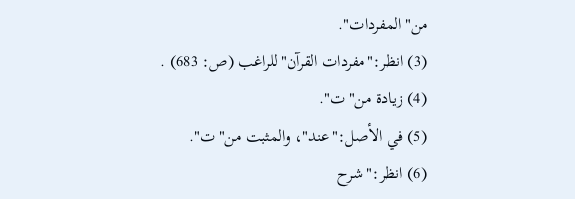من"المفردات".
(3) انظر:"مفردات القرآن"للراغب (ص: 683) .
(4) زيادة من"ت".
(5) في الأصل:"عند"، والمثبت من"ت".
(6) انظر:"شرح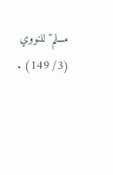مسلم"للنووي (3/ 149) .